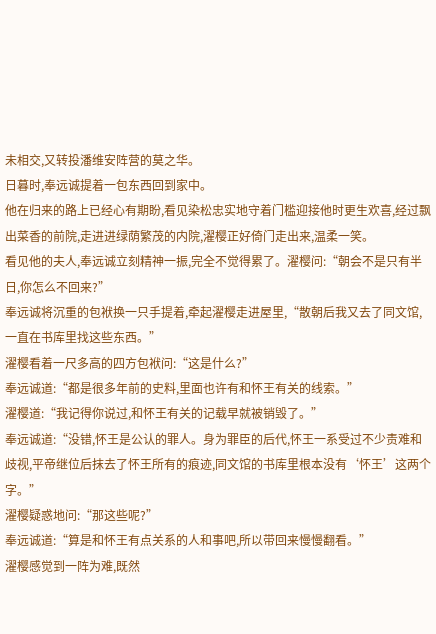未相交,又转投潘维安阵营的莫之华。
日暮时,奉远诚提着一包东西回到家中。
他在归来的路上已经心有期盼,看见染松忠实地守着门槛迎接他时更生欢喜,经过飘出菜香的前院,走进进绿荫繁茂的内院,濯樱正好倚门走出来,温柔一笑。
看见他的夫人,奉远诚立刻精神一振,完全不觉得累了。濯樱问:“朝会不是只有半日,你怎么不回来?”
奉远诚将沉重的包袱换一只手提着,牵起濯樱走进屋里,“散朝后我又去了同文馆,一直在书库里找这些东西。”
濯樱看着一尺多高的四方包袱问:“这是什么?”
奉远诚道:“都是很多年前的史料,里面也许有和怀王有关的线索。”
濯樱道:“我记得你说过,和怀王有关的记载早就被销毁了。”
奉远诚道:“没错,怀王是公认的罪人。身为罪臣的后代,怀王一系受过不少责难和歧视,平帝继位后抹去了怀王所有的痕迹,同文馆的书库里根本没有‘怀王’这两个字。”
濯樱疑惑地问:“那这些呢?”
奉远诚道:“算是和怀王有点关系的人和事吧,所以带回来慢慢翻看。”
濯樱感觉到一阵为难,既然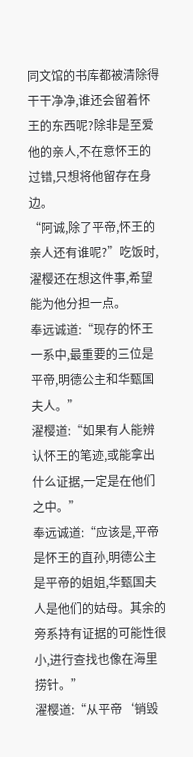同文馆的书库都被清除得干干净净,谁还会留着怀王的东西呢?除非是至爱他的亲人,不在意怀王的过错,只想将他留存在身边。
“阿诚,除了平帝,怀王的亲人还有谁呢?”吃饭时,濯樱还在想这件事,希望能为他分担一点。
奉远诚道:“现存的怀王一系中,最重要的三位是平帝,明德公主和华甄国夫人。”
濯樱道:“如果有人能辨认怀王的笔迹,或能拿出什么证据,一定是在他们之中。”
奉远诚道:“应该是,平帝是怀王的直孙,明德公主是平帝的姐姐,华甄国夫人是他们的姑母。其余的旁系持有证据的可能性很小,进行查找也像在海里捞针。”
濯樱道:“从平帝‘销毁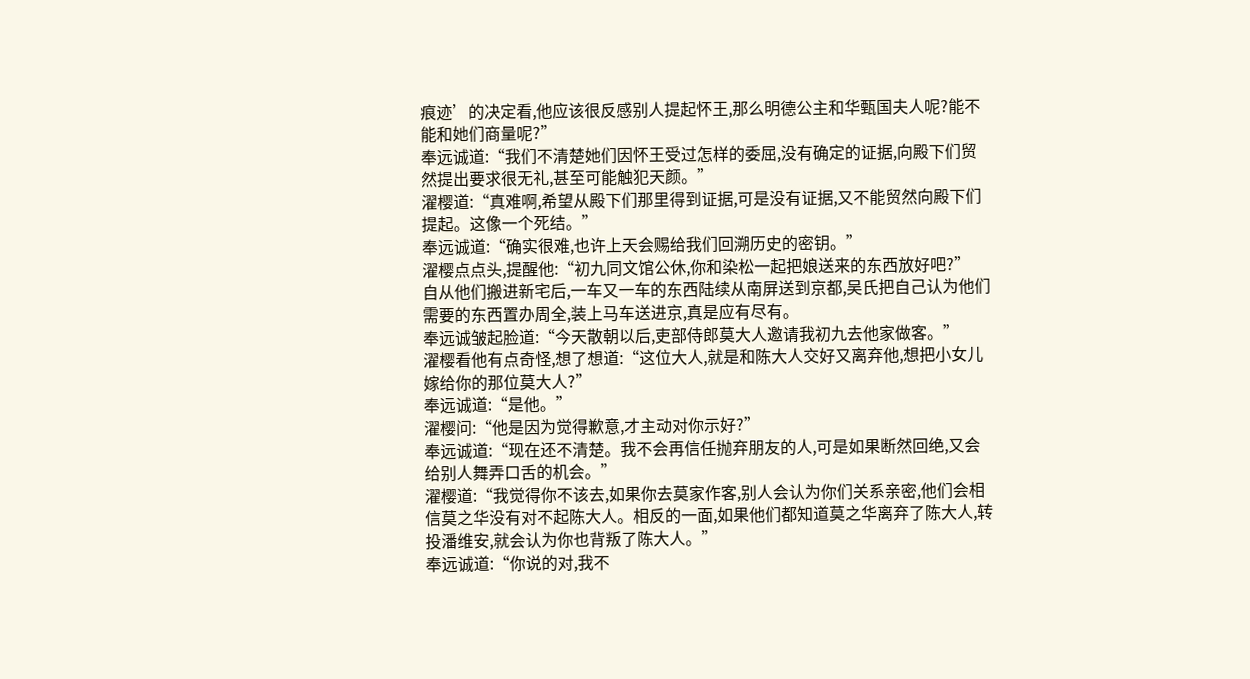痕迹’的决定看,他应该很反感别人提起怀王,那么明德公主和华甄国夫人呢?能不能和她们商量呢?”
奉远诚道:“我们不清楚她们因怀王受过怎样的委屈,没有确定的证据,向殿下们贸然提出要求很无礼,甚至可能触犯天颜。”
濯樱道:“真难啊,希望从殿下们那里得到证据,可是没有证据,又不能贸然向殿下们提起。这像一个死结。”
奉远诚道:“确实很难,也许上天会赐给我们回溯历史的密钥。”
濯樱点点头,提醒他:“初九同文馆公休,你和染松一起把娘送来的东西放好吧?”
自从他们搬进新宅后,一车又一车的东西陆续从南屏送到京都,吴氏把自己认为他们需要的东西置办周全,装上马车送进京,真是应有尽有。
奉远诚皱起脸道:“今天散朝以后,吏部侍郎莫大人邀请我初九去他家做客。”
濯樱看他有点奇怪,想了想道:“这位大人,就是和陈大人交好又离弃他,想把小女儿嫁给你的那位莫大人?”
奉远诚道:“是他。”
濯樱问:“他是因为觉得歉意,才主动对你示好?”
奉远诚道:“现在还不清楚。我不会再信任抛弃朋友的人,可是如果断然回绝,又会给别人舞弄口舌的机会。”
濯樱道:“我觉得你不该去,如果你去莫家作客,别人会认为你们关系亲密,他们会相信莫之华没有对不起陈大人。相反的一面,如果他们都知道莫之华离弃了陈大人,转投潘维安,就会认为你也背叛了陈大人。”
奉远诚道:“你说的对,我不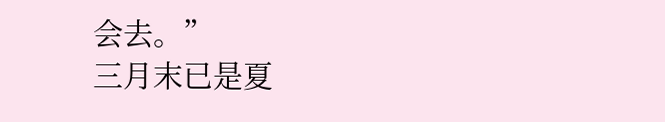会去。”
三月末已是夏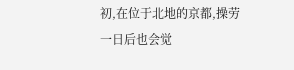初,在位于北地的京都,操劳一日后也会觉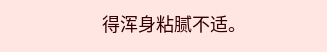得浑身粘腻不适。